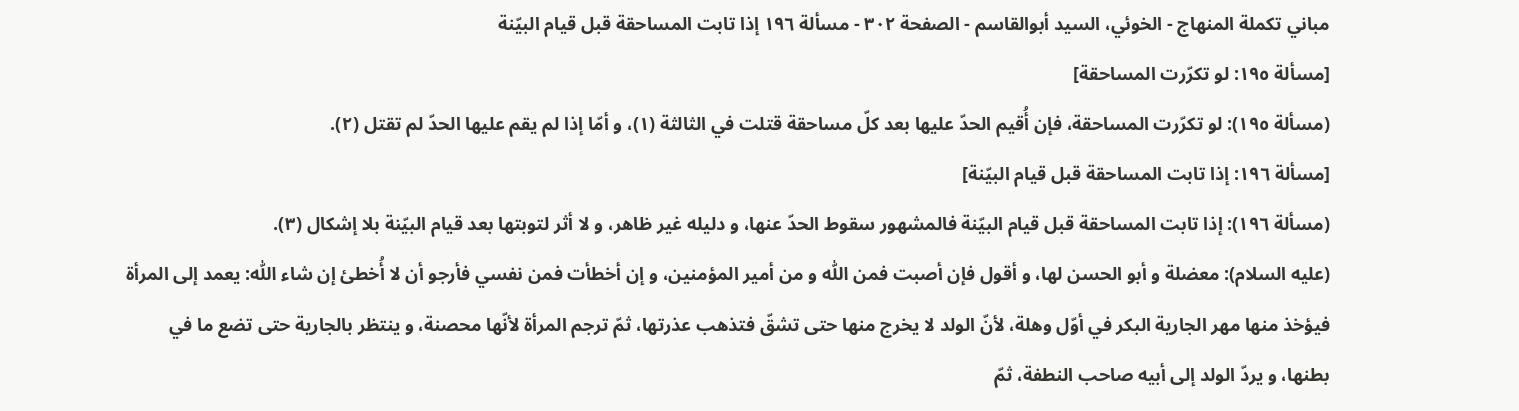مباني تكملة المنهاج - الخوئي، السيد أبوالقاسم - الصفحة ٣٠٢ - مسألة ١٩٦ إذا تابت المساحقة قبل قيام البيّنة
[مسألة ١٩٥: لو تكرّرت المساحقة]
(مسألة ١٩٥): لو تكرّرت المساحقة، فإن أُقيم الحدّ عليها بعد كلّ مساحقة قتلت في الثالثة (١)، و أمّا إذا لم يقم عليها الحدّ لم تقتل (٢).
[مسألة ١٩٦: إذا تابت المساحقة قبل قيام البيّنة]
(مسألة ١٩٦): إذا تابت المساحقة قبل قيام البيّنة فالمشهور سقوط الحدّ عنها، و دليله غير ظاهر، و لا أثر لتوبتها بعد قيام البيّنة بلا إشكال (٣).
(عليه السلام): معضلة و أبو الحسن لها، و أقول فإن أصبت فمن اللّٰه و من أمير المؤمنين، و إن أخطأت فمن نفسي فأرجو أن لا أُخطئ إن شاء اللّٰه: يعمد إلى المرأة فيؤخذ منها مهر الجارية البكر في أوّل وهلة، لأنّ الولد لا يخرج منها حتى تشقّ فتذهب عذرتها، ثمّ ترجم المرأة لأنّها محصنة، و ينتظر بالجارية حتى تضع ما في بطنها، و يردّ الولد إلى أبيه صاحب النطفة، ثمّ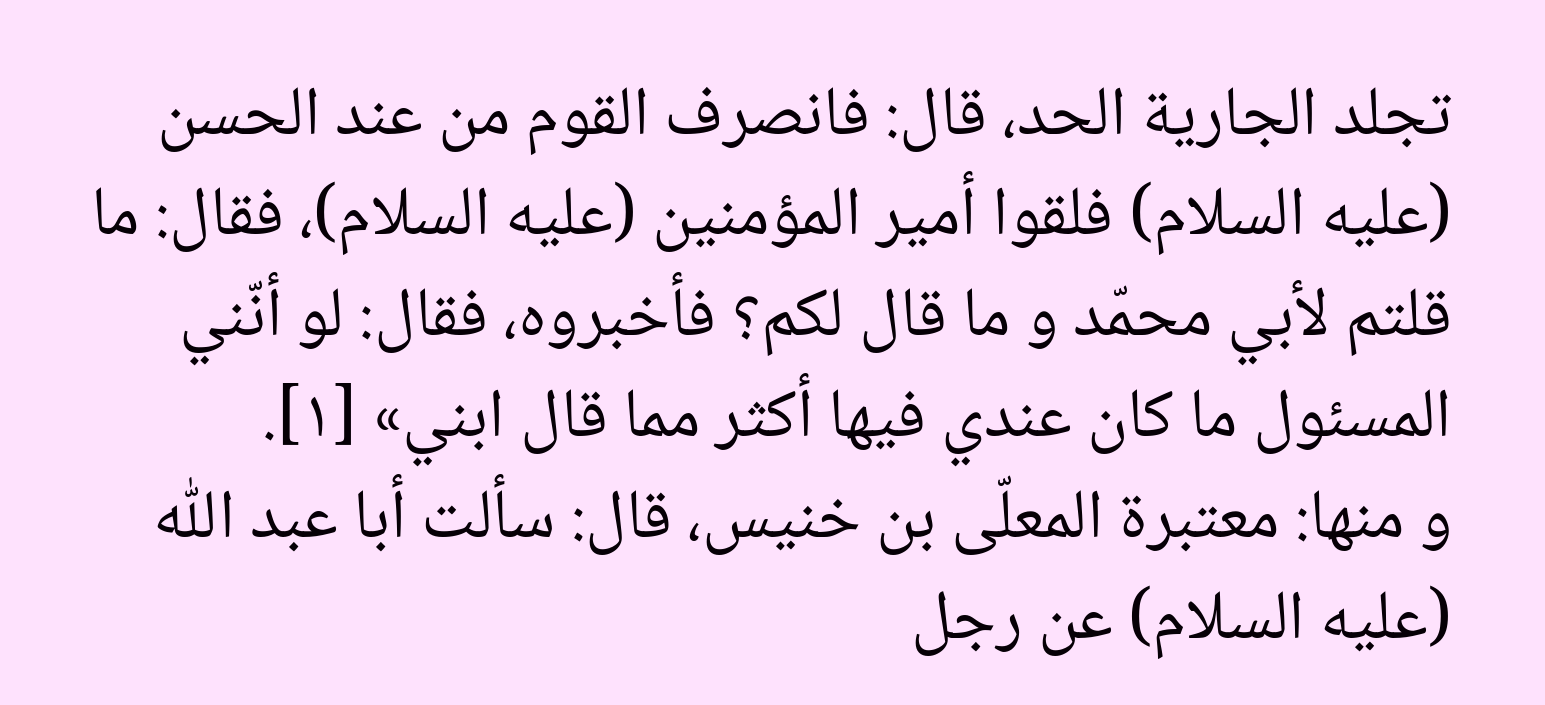تجلد الجارية الحد، قال: فانصرف القوم من عند الحسن (عليه السلام) فلقوا أمير المؤمنين (عليه السلام)، فقال: ما قلتم لأبي محمّد و ما قال لكم؟ فأخبروه، فقال: لو أنّني المسئول ما كان عندي فيها أكثر مما قال ابني» [١].
و منها: معتبرة المعلّى بن خنيس، قال: سألت أبا عبد اللّٰه (عليه السلام) عن رجل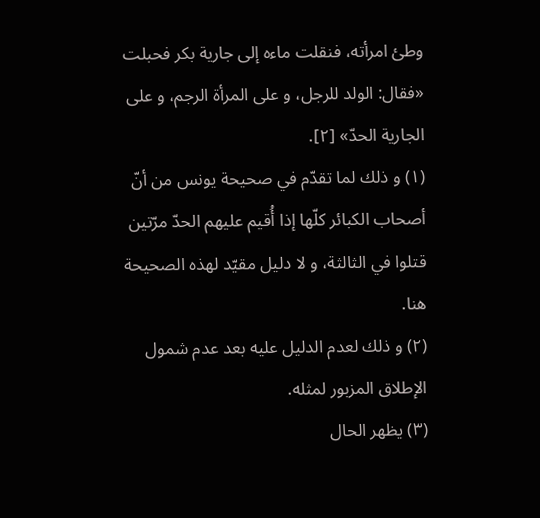وطئ امرأته، فنقلت ماءه إلى جارية بكر فحبلت «فقال: الولد للرجل، و على المرأة الرجم، و على الجارية الحدّ» [٢].
(١) و ذلك لما تقدّم في صحيحة يونس من أنّ أصحاب الكبائر كلّها إذا أُقيم عليهم الحدّ مرّتين قتلوا في الثالثة، و لا دليل مقيّد لهذه الصحيحة هنا.
(٢) و ذلك لعدم الدليل عليه بعد عدم شمول الإطلاق المزبور لمثله.
(٣) يظهر الحال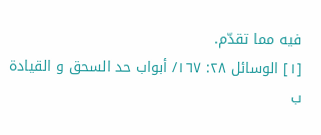فيه مما تقدّم.
[١] الوسائل ٢٨: ١٦٧/ أبواب حد السحق و القيادة ب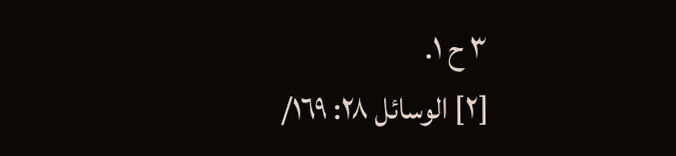٣ ح ١.
[٢] الوسائل ٢٨: ١٦٩/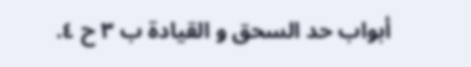أبواب حد السحق و القيادة ب ٣ ح ٤.